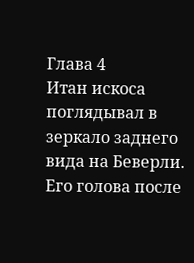Глава 4
Итан искоса поглядывал в зеркало заднего вида на Беверли. Его голова после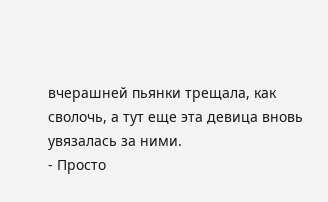вчерашней пьянки трещала, как сволочь, а тут еще эта девица вновь увязалась за ними.
- Просто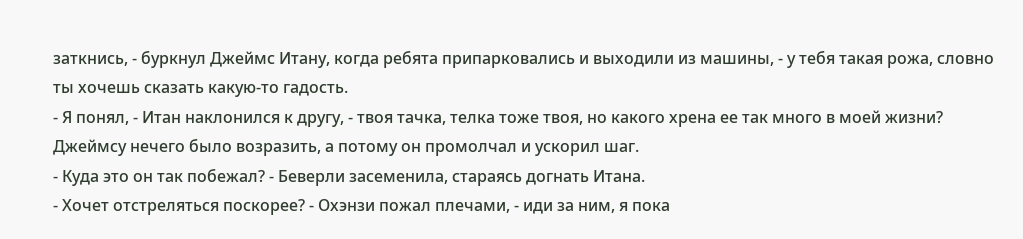заткнись, - буркнул Джеймс Итану, когда ребята припарковались и выходили из машины, - у тебя такая рожа, словно ты хочешь сказать какую-то гадость.
- Я понял, - Итан наклонился к другу, - твоя тачка, телка тоже твоя, но какого хрена ее так много в моей жизни?
Джеймсу нечего было возразить, а потому он промолчал и ускорил шаг.
- Куда это он так побежал? - Беверли засеменила, стараясь догнать Итана.
- Хочет отстреляться поскорее? - Охэнзи пожал плечами, - иди за ним, я пока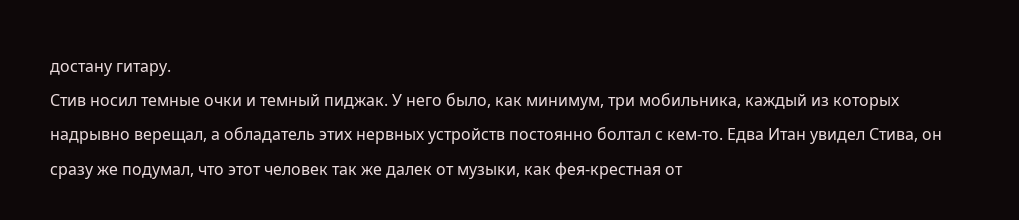достану гитару.
Стив носил темные очки и темный пиджак. У него было, как минимум, три мобильника, каждый из которых надрывно верещал, а обладатель этих нервных устройств постоянно болтал с кем-то. Едва Итан увидел Стива, он сразу же подумал, что этот человек так же далек от музыки, как фея-крестная от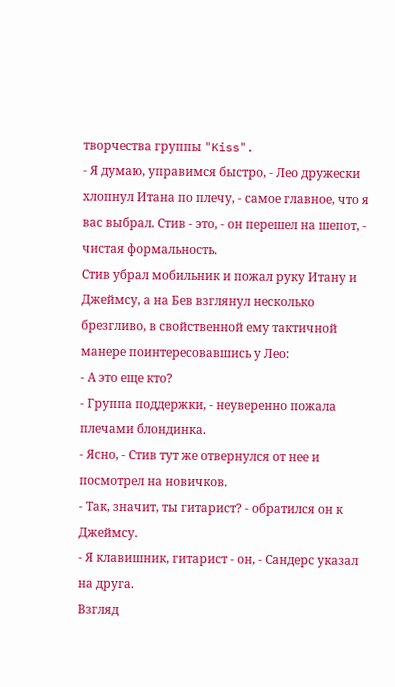творчества группы "Kiss".
- Я думаю, управимся быстро, - Лео дружески хлопнул Итана по плечу, - самое главное, что я вас выбрал. Стив - это, - он перешел на шепот, - чистая формальность.
Стив убрал мобильник и пожал руку Итану и Джеймсу, а на Бев взглянул несколько брезгливо, в свойственной ему тактичной манере поинтересовавшись у Лео:
- А это еще кто?
- Группа поддержки, - неуверенно пожала плечами блондинка.
- Ясно, - Стив тут же отвернулся от нее и посмотрел на новичков.
- Так, значит, ты гитарист? - обратился он к Джеймсу.
- Я клавишник, гитарист - он, - Сандерс указал на друга.
Взгляд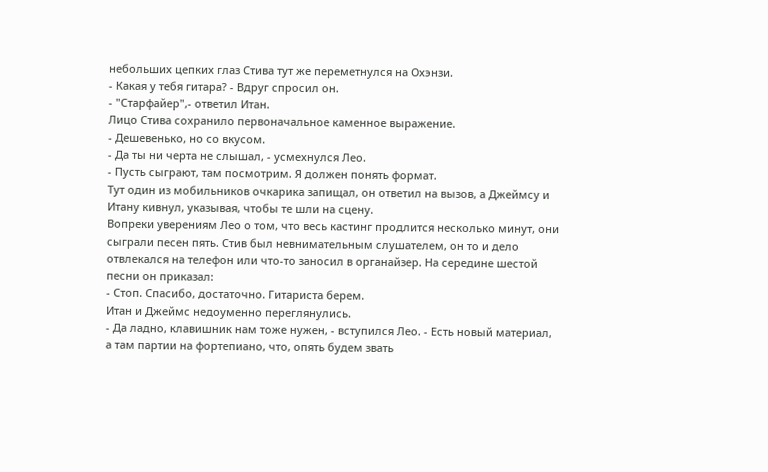небольших цепких глаз Стива тут же переметнулся на Охэнзи.
- Какая у тебя гитара? - Вдруг спросил он.
- "Старфайер",- ответил Итан.
Лицо Стива сохранило первоначальное каменное выражение.
- Дешевенько, но со вкусом.
- Да ты ни черта не слышал, - усмехнулся Лео.
- Пусть сыграют, там посмотрим. Я должен понять формат.
Тут один из мобильников очкарика запищал, он ответил на вызов, а Джеймсу и Итану кивнул, указывая, чтобы те шли на сцену.
Вопреки уверениям Лео о том, что весь кастинг продлится несколько минут, они сыграли песен пять. Стив был невнимательным слушателем, он то и дело отвлекался на телефон или что-то заносил в органайзер. На середине шестой песни он приказал:
- Стоп. Спасибо, достаточно. Гитариста берем.
Итан и Джеймс недоуменно переглянулись.
- Да ладно, клавишник нам тоже нужен, - вступился Лео. - Есть новый материал, а там партии на фортепиано, что, опять будем звать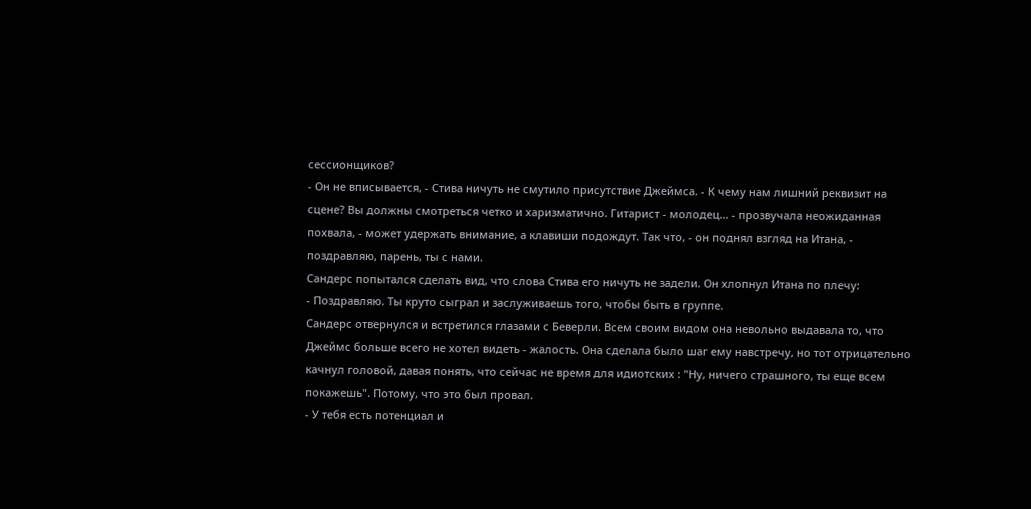сессионщиков?
- Он не вписывается, - Стива ничуть не смутило присутствие Джеймса. - К чему нам лишний реквизит на сцене? Вы должны смотреться четко и харизматично. Гитарист - молодец... - прозвучала неожиданная похвала, - может удержать внимание, а клавиши подождут. Так что, - он поднял взгляд на Итана, - поздравляю, парень, ты с нами.
Сандерс попытался сделать вид, что слова Стива его ничуть не задели. Он хлопнул Итана по плечу:
- Поздравляю. Ты круто сыграл и заслуживаешь того, чтобы быть в группе.
Сандерс отвернулся и встретился глазами с Беверли. Всем своим видом она невольно выдавала то, что Джеймс больше всего не хотел видеть - жалость. Она сделала было шаг ему навстречу, но тот отрицательно качнул головой, давая понять, что сейчас не время для идиотских : "Ну, ничего страшного, ты еще всем покажешь". Потому, что это был провал.
- У тебя есть потенциал и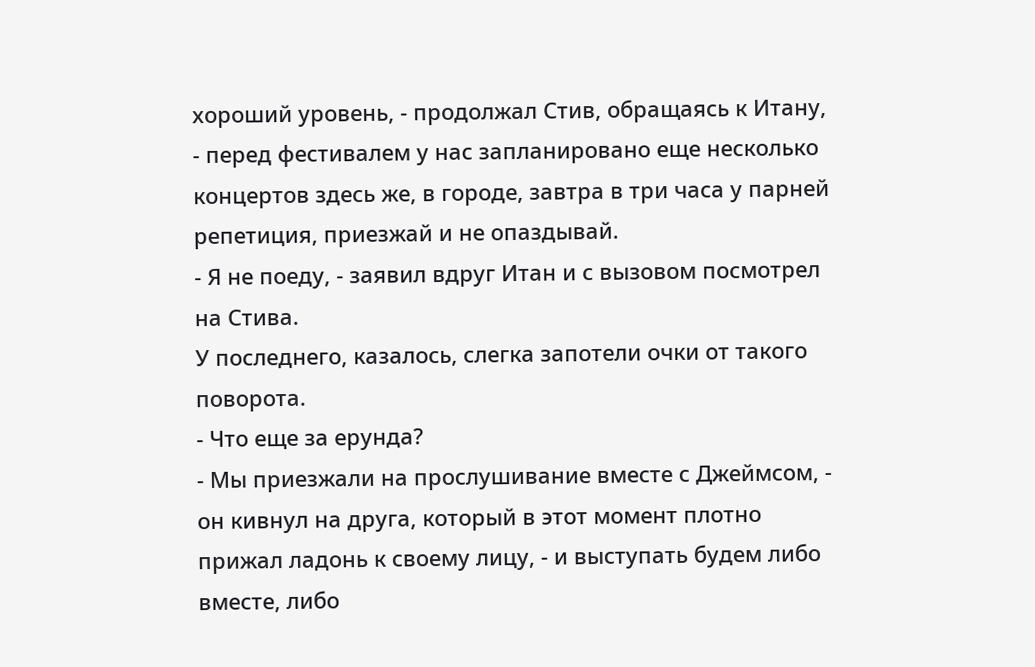хороший уровень, - продолжал Стив, обращаясь к Итану, - перед фестивалем у нас запланировано еще несколько концертов здесь же, в городе, завтра в три часа у парней репетиция, приезжай и не опаздывай.
- Я не поеду, - заявил вдруг Итан и с вызовом посмотрел на Стива.
У последнего, казалось, слегка запотели очки от такого поворота.
- Что еще за ерунда?
- Мы приезжали на прослушивание вместе с Джеймсом, - он кивнул на друга, который в этот момент плотно прижал ладонь к своему лицу, - и выступать будем либо вместе, либо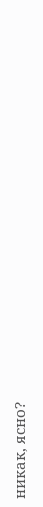никак, ясно?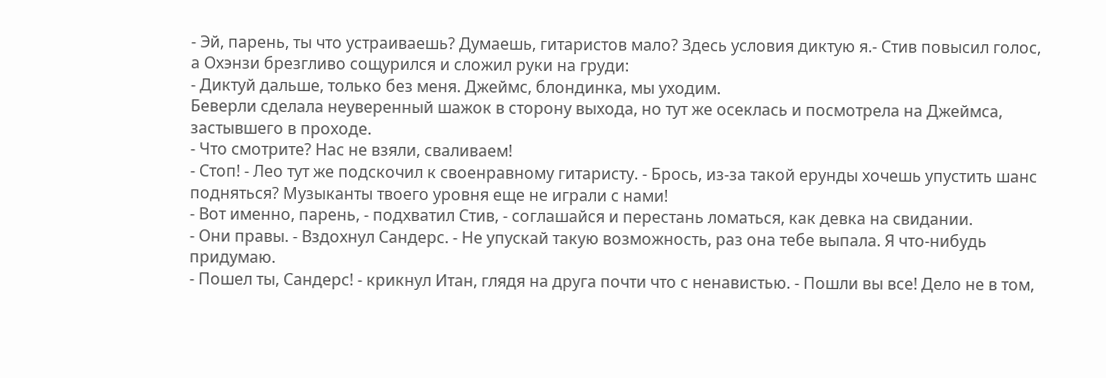- Эй, парень, ты что устраиваешь? Думаешь, гитаристов мало? Здесь условия диктую я.- Стив повысил голос, а Охэнзи брезгливо сощурился и сложил руки на груди:
- Диктуй дальше, только без меня. Джеймс, блондинка, мы уходим.
Беверли сделала неуверенный шажок в сторону выхода, но тут же осеклась и посмотрела на Джеймса, застывшего в проходе.
- Что смотрите? Нас не взяли, сваливаем!
- Стоп! - Лео тут же подскочил к своенравному гитаристу. - Брось, из-за такой ерунды хочешь упустить шанс подняться? Музыканты твоего уровня еще не играли с нами!
- Вот именно, парень, - подхватил Стив, - соглашайся и перестань ломаться, как девка на свидании.
- Они правы. - Вздохнул Сандерс. - Не упускай такую возможность, раз она тебе выпала. Я что-нибудь придумаю.
- Пошел ты, Сандерс! - крикнул Итан, глядя на друга почти что с ненавистью. - Пошли вы все! Дело не в том,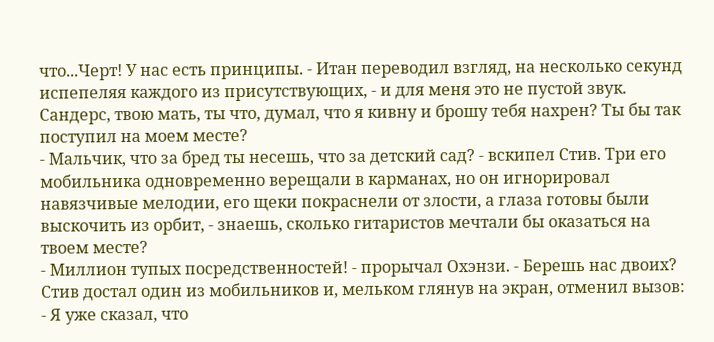что...Черт! У нас есть принципы. - Итан переводил взгляд, на несколько секунд испепеляя каждого из присутствующих, - и для меня это не пустой звук. Сандерс, твою мать, ты что, думал, что я кивну и брошу тебя нахрен? Ты бы так поступил на моем месте?
- Мальчик, что за бред ты несешь, что за детский сад? - вскипел Стив. Три его мобильника одновременно верещали в карманах, но он игнорировал навязчивые мелодии, его щеки покраснели от злости, а глаза готовы были выскочить из орбит, - знаешь, сколько гитаристов мечтали бы оказаться на твоем месте?
- Миллион тупых посредственностей! - прорычал Охэнзи. - Берешь нас двоих?
Стив достал один из мобильников и, мельком глянув на экран, отменил вызов:
- Я уже сказал, что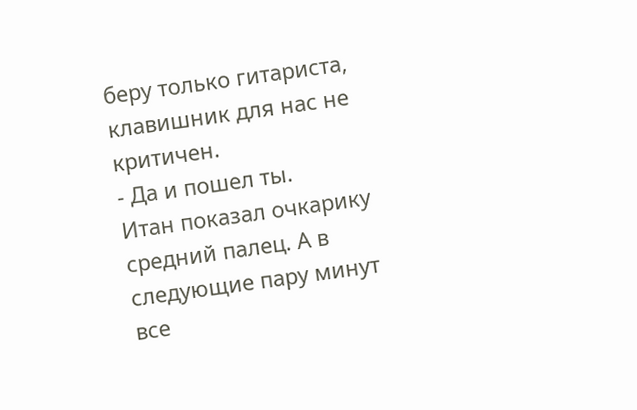беру только гитариста, клавишник для нас не критичен.
- Да и пошел ты.
Итан показал очкарику средний палец. А в следующие пару минут все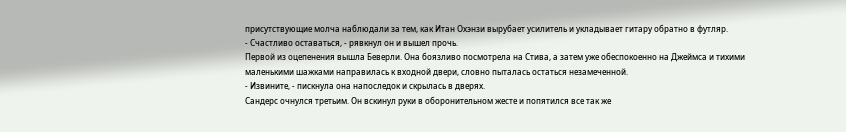присутствующие молча наблюдали за тем, как Итан Охэнзи вырубает усилитель и укладывает гитару обратно в футляр.
- Счастливо оставаться, - рявкнул он и вышел прочь.
Первой из оцепенения вышла Беверли. Она боязливо посмотрела на Стива, а затем уже обеспокоенно на Джеймса и тихими маленькими шажками направилась к входной двери, словно пыталась остаться незамеченной.
- Извините, - пискнула она напоследок и скрылась в дверях.
Сандерс очнулся третьим. Он вскинул руки в оборонительном жесте и попятился все так же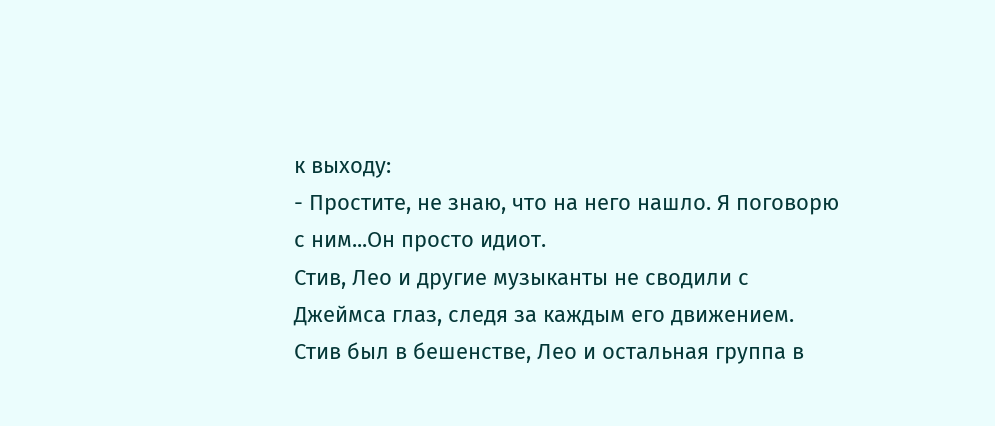к выходу:
- Простите, не знаю, что на него нашло. Я поговорю с ним...Он просто идиот.
Стив, Лео и другие музыканты не сводили с Джеймса глаз, следя за каждым его движением. Стив был в бешенстве, Лео и остальная группа в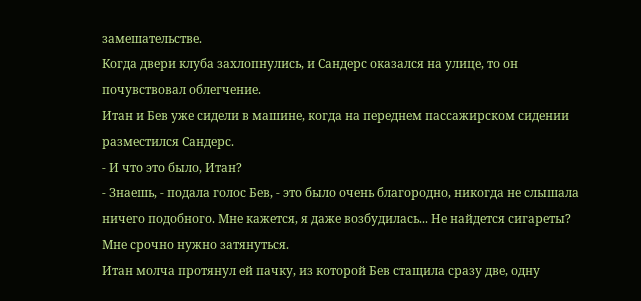замешательстве.
Когда двери клуба захлопнулись, и Сандерс оказался на улице, то он почувствовал облегчение.
Итан и Бев уже сидели в машине, когда на переднем пассажирском сидении разместился Сандерс.
- И что это было, Итан?
- Знаешь, - подала голос Бев, - это было очень благородно, никогда не слышала ничего подобного. Мне кажется, я даже возбудилась... Не найдется сигареты? Мне срочно нужно затянуться.
Итан молча протянул ей пачку, из которой Бев стащила сразу две, одну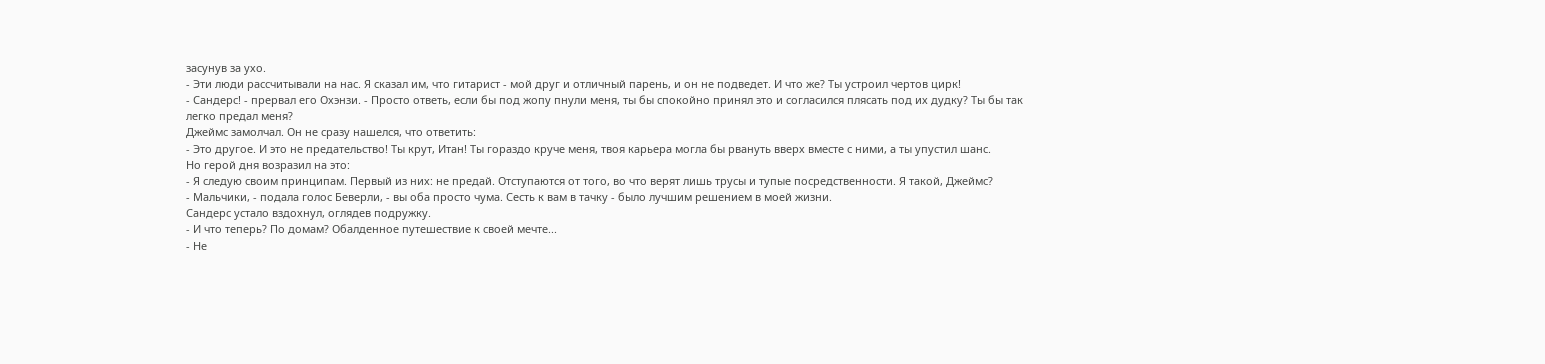засунув за ухо.
- Эти люди рассчитывали на нас. Я сказал им, что гитарист - мой друг и отличный парень, и он не подведет. И что же? Ты устроил чертов цирк!
- Сандерс! - прервал его Охэнзи. - Просто ответь, если бы под жопу пнули меня, ты бы спокойно принял это и согласился плясать под их дудку? Ты бы так легко предал меня?
Джеймс замолчал. Он не сразу нашелся, что ответить:
- Это другое. И это не предательство! Ты крут, Итан! Ты гораздо круче меня, твоя карьера могла бы рвануть вверх вместе с ними, а ты упустил шанс.
Но герой дня возразил на это:
- Я следую своим принципам. Первый из них: не предай. Отступаются от того, во что верят лишь трусы и тупые посредственности. Я такой, Джеймс?
- Мальчики, - подала голос Беверли, - вы оба просто чума. Сесть к вам в тачку - было лучшим решением в моей жизни.
Сандерс устало вздохнул, оглядев подружку.
- И что теперь? По домам? Обалденное путешествие к своей мечте...
- Не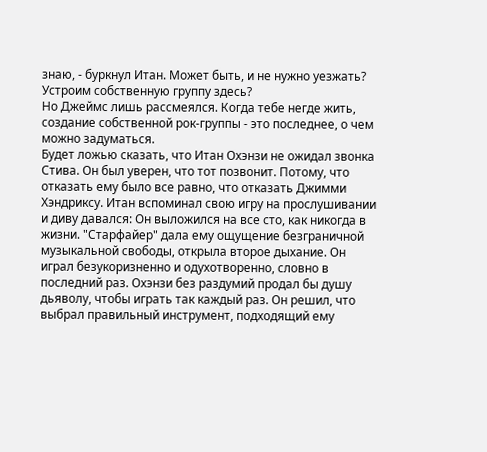знаю, - буркнул Итан. Может быть, и не нужно уезжать? Устроим собственную группу здесь?
Но Джеймс лишь рассмеялся. Когда тебе негде жить, создание собственной рок-группы - это последнее, о чем можно задуматься.
Будет ложью сказать, что Итан Охэнзи не ожидал звонка Стива. Он был уверен, что тот позвонит. Потому, что отказать ему было все равно, что отказать Джимми Хэндриксу. Итан вспоминал свою игру на прослушивании и диву давался: Он выложился на все сто, как никогда в жизни. "Старфайер" дала ему ощущение безграничной музыкальной свободы, открыла второе дыхание. Он играл безукоризненно и одухотворенно, словно в последний раз. Охэнзи без раздумий продал бы душу дьяволу, чтобы играть так каждый раз. Он решил, что выбрал правильный инструмент, подходящий ему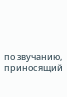по звучанию, приносящий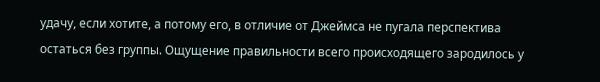удачу, если хотите, а потому его, в отличие от Джеймса не пугала перспектива остаться без группы. Ощущение правильности всего происходящего зародилось у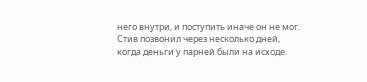него внутри, и поступить иначе он не мог.
Стив позвонил через несколько дней, когда деньги у парней были на исходе.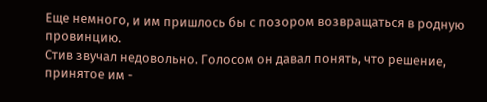Еще немного, и им пришлось бы с позором возвращаться в родную провинцию.
Стив звучал недовольно. Голосом он давал понять, что решение, принятое им -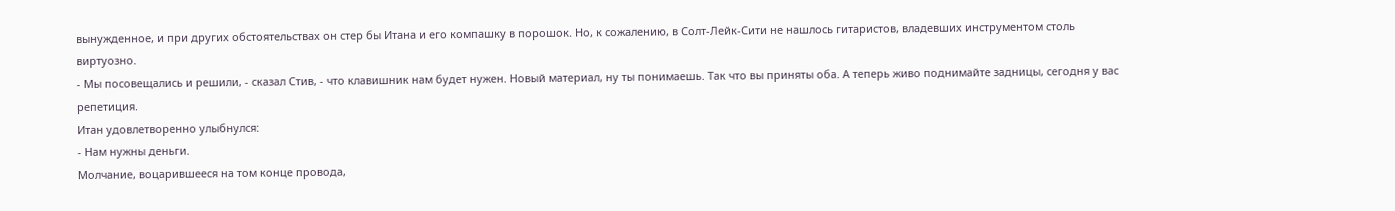вынужденное, и при других обстоятельствах он стер бы Итана и его компашку в порошок. Но, к сожалению, в Солт-Лейк-Сити не нашлось гитаристов, владевших инструментом столь виртуозно.
- Мы посовещались и решили, - сказал Стив, - что клавишник нам будет нужен. Новый материал, ну ты понимаешь. Так что вы приняты оба. А теперь живо поднимайте задницы, сегодня у вас репетиция.
Итан удовлетворенно улыбнулся:
- Нам нужны деньги.
Молчание, воцарившееся на том конце провода,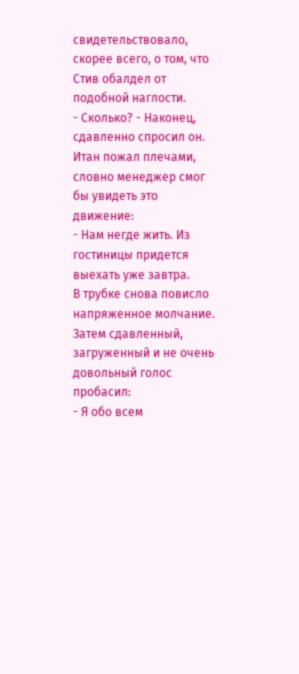свидетельствовало, скорее всего, о том, что Стив обалдел от подобной наглости.
- Сколько? - Наконец, сдавленно спросил он.
Итан пожал плечами, словно менеджер смог бы увидеть это движение:
- Нам негде жить. Из гостиницы придется выехать уже завтра.
В трубке снова повисло напряженное молчание. Затем сдавленный, загруженный и не очень довольный голос пробасил:
- Я обо всем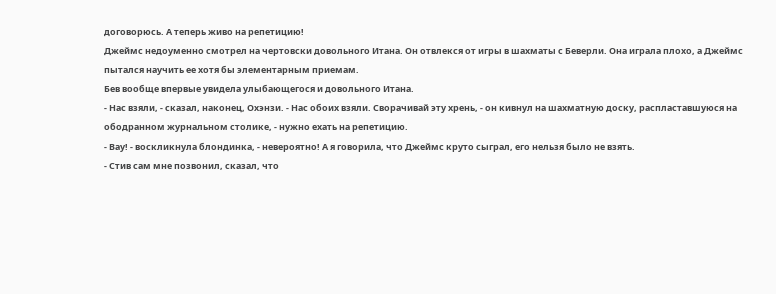договорюсь. А теперь живо на репетицию!
Джеймс недоуменно смотрел на чертовски довольного Итана. Он отвлекся от игры в шахматы с Беверли. Она играла плохо, а Джеймс пытался научить ее хотя бы элементарным приемам.
Бев вообще впервые увидела улыбающегося и довольного Итана.
- Нас взяли, - сказал, наконец, Охэнзи. - Нас обоих взяли. Сворачивай эту хрень, - он кивнул на шахматную доску, распластавшуюся на ободранном журнальном столике, - нужно ехать на репетицию.
- Вау! - воскликнула блондинка, - невероятно! А я говорила, что Джеймс круто сыграл, его нельзя было не взять.
- Стив сам мне позвонил, сказал, что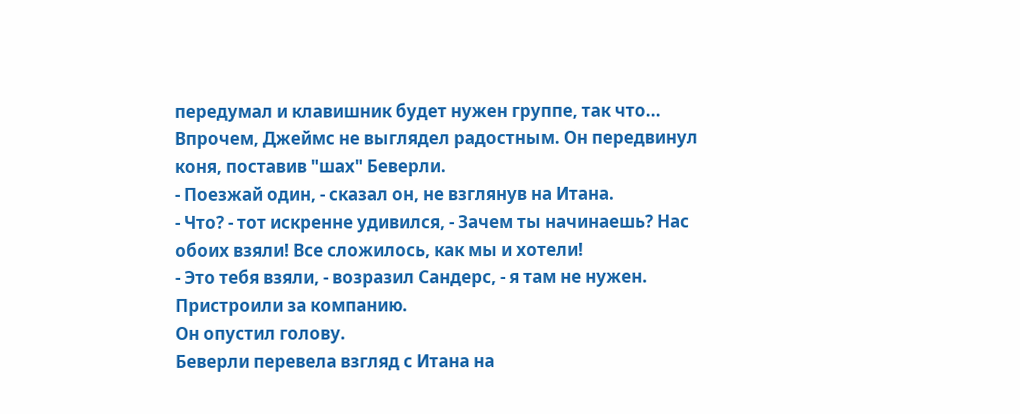передумал и клавишник будет нужен группе, так что...
Впрочем, Джеймс не выглядел радостным. Он передвинул коня, поставив "шах" Беверли.
- Поезжай один, - сказал он, не взглянув на Итана.
- Что? - тот искренне удивился, - Зачем ты начинаешь? Нас обоих взяли! Все сложилось, как мы и хотели!
- Это тебя взяли, - возразил Сандерс, - я там не нужен. Пристроили за компанию.
Он опустил голову.
Беверли перевела взгляд с Итана на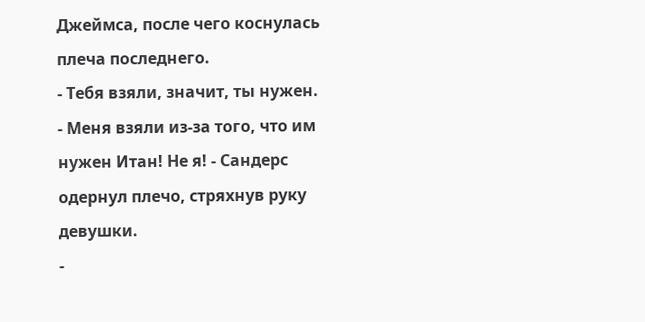Джеймса, после чего коснулась плеча последнего.
- Тебя взяли, значит, ты нужен.
- Меня взяли из-за того, что им нужен Итан! Не я! - Сандерс одернул плечо, стряхнув руку девушки.
-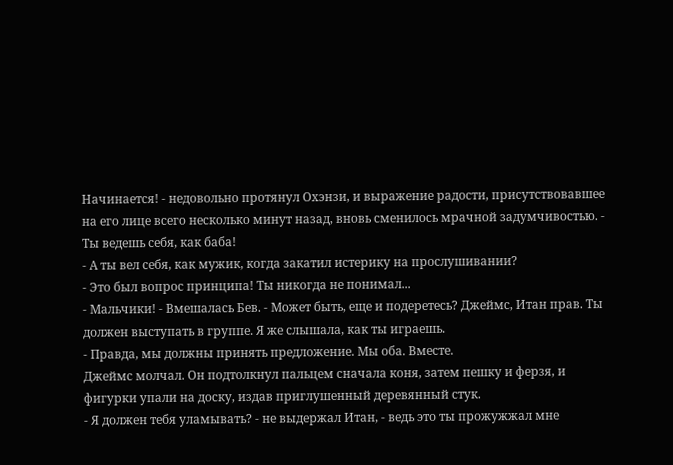Начинается! - недовольно протянул Охэнзи, и выражение радости, присутствовавшее на его лице всего несколько минут назад, вновь сменилось мрачной задумчивостью. - Ты ведешь себя, как баба!
- А ты вел себя, как мужик, когда закатил истерику на прослушивании?
- Это был вопрос принципа! Ты никогда не понимал...
- Мальчики! - Вмешалась Бев. - Может быть, еще и подеретесь? Джеймс, Итан прав. Ты должен выступать в группе. Я же слышала, как ты играешь.
- Правда, мы должны принять предложение. Мы оба. Вместе.
Джеймс молчал. Он подтолкнул пальцем сначала коня, затем пешку и ферзя, и фигурки упали на доску, издав приглушенный деревянный стук.
- Я должен тебя уламывать? - не выдержал Итан, - ведь это ты прожужжал мне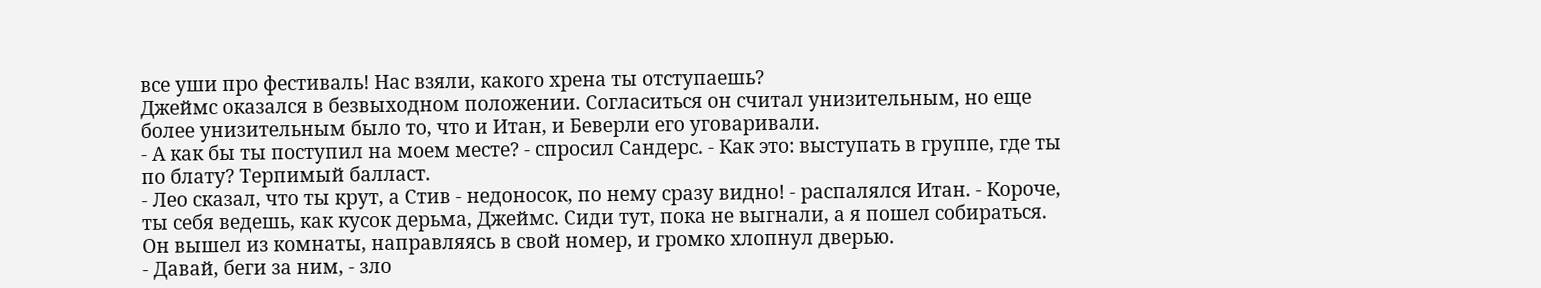все уши про фестиваль! Нас взяли, какого хрена ты отступаешь?
Джеймс оказался в безвыходном положении. Согласиться он считал унизительным, но еще более унизительным было то, что и Итан, и Беверли его уговаривали.
- А как бы ты поступил на моем месте? - спросил Сандерс. - Как это: выступать в группе, где ты по блату? Терпимый балласт.
- Лео сказал, что ты крут, а Стив - недоносок, по нему сразу видно! - распалялся Итан. - Короче, ты себя ведешь, как кусок дерьма, Джеймс. Сиди тут, пока не выгнали, а я пошел собираться.
Он вышел из комнаты, направляясь в свой номер, и громко хлопнул дверью.
- Давай, беги за ним, - зло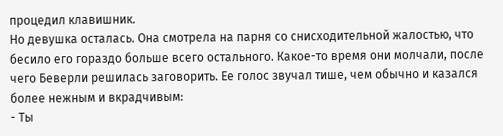процедил клавишник.
Но девушка осталась. Она смотрела на парня со снисходительной жалостью, что бесило его гораздо больше всего остального. Какое-то время они молчали, после чего Беверли решилась заговорить. Ее голос звучал тише, чем обычно и казался более нежным и вкрадчивым:
- Ты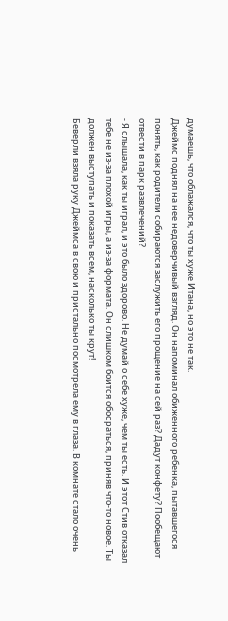думаешь, что облажался, что ты хуже Итана, но это не так.
Джеймс поднял на нее недоверчивый взгляд. Он напоминал обиженного ребенка, пытавшегося понять, как родители собираются заслужить его прощение на сей раз? Дадут конфету? Пообещают отвести в парк развлечений?
- Я слышала, как ты играл, и это было здорово. Не думай о себе хуже, чем ты есть. И этот Стив отказал тебе не из-за плохой игры, а из-за формата. Он слишком боится обосраться, приняв что-то новое. Ты должен выступать и показать всем, насколько ты крут!
Беверли взяла руку Джеймса в свою и пристально посмотрела ему в глаза. В комнате стало очень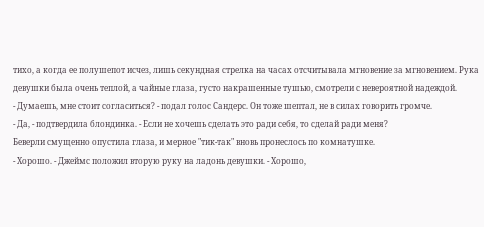тихо, а когда ее полушепот исчез, лишь секундная стрелка на часах отсчитывала мгновение за мгновением. Рука девушки была очень теплой, а чайные глаза, густо накрашенные тушью, смотрели с невероятной надеждой.
- Думаешь, мне стоит согласиться? - подал голос Сандерс. Он тоже шептал, не в силах говорить громче.
- Да, - подтвердила блондинка. - Если не хочешь сделать это ради себя, то сделай ради меня?
Беверли смущенно опустила глаза, и мерное "тик-так" вновь пронеслось по комнатушке.
- Хорошо. - Джеймс положил вторую руку на ладонь девушки. - Хорошо,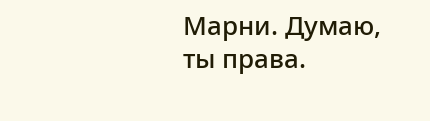Марни. Думаю, ты права.